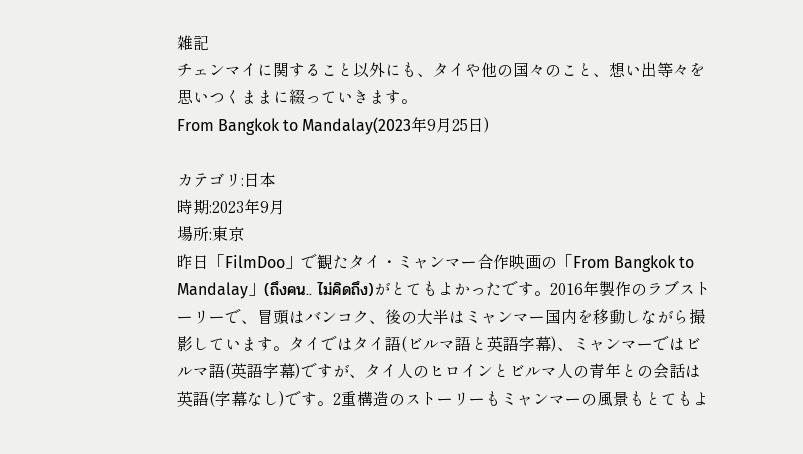雑記
チェンマイに関すること以外にも、タイや他の国々のこと、想い出等々を思いつくままに綴っていきます。
From Bangkok to Mandalay(2023年9月25日)

カテゴリ:日本
時期:2023年9月
場所:東京
昨日「FilmDoo」で観たタイ・ミャンマー合作映画の「From Bangkok to Mandalay」(ถึงคน.. ไม่คิดถึง)がとてもよかったです。2016年製作のラブストーリーで、冒頭はバンコク、後の大半はミャンマー国内を移動しながら撮影しています。タイではタイ語(ビルマ語と英語字幕)、ミャンマーではビルマ語(英語字幕)ですが、タイ人のヒロインとビルマ人の青年との会話は英語(字幕なし)です。2重構造のストーリーもミャンマーの風景もとてもよ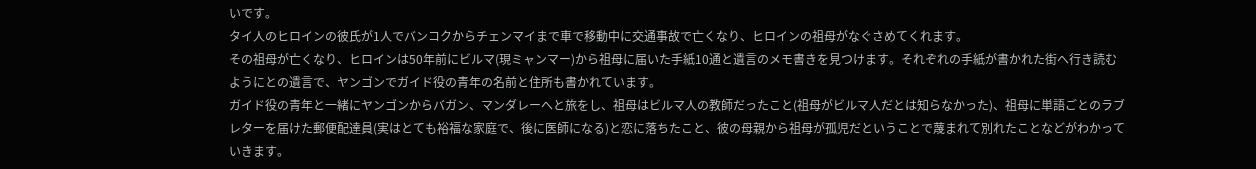いです。
タイ人のヒロインの彼氏が1人でバンコクからチェンマイまで車で移動中に交通事故で亡くなり、ヒロインの祖母がなぐさめてくれます。
その祖母が亡くなり、ヒロインは50年前にビルマ(現ミャンマー)から祖母に届いた手紙10通と遺言のメモ書きを見つけます。それぞれの手紙が書かれた街へ行き読むようにとの遺言で、ヤンゴンでガイド役の青年の名前と住所も書かれています。
ガイド役の青年と一緒にヤンゴンからバガン、マンダレーへと旅をし、祖母はビルマ人の教師だったこと(祖母がビルマ人だとは知らなかった)、祖母に単語ごとのラブレターを届けた郵便配達員(実はとても裕福な家庭で、後に医師になる)と恋に落ちたこと、彼の母親から祖母が孤児だということで蔑まれて別れたことなどがわかっていきます。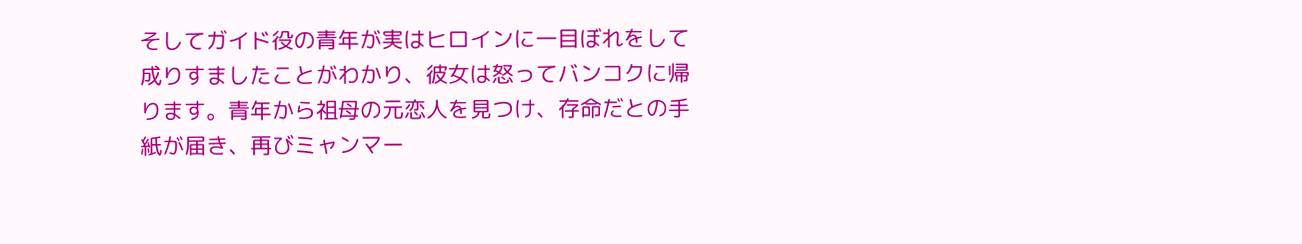そしてガイド役の青年が実はヒロインに一目ぼれをして成りすましたことがわかり、彼女は怒ってバンコクに帰ります。青年から祖母の元恋人を見つけ、存命だとの手紙が届き、再びミャンマー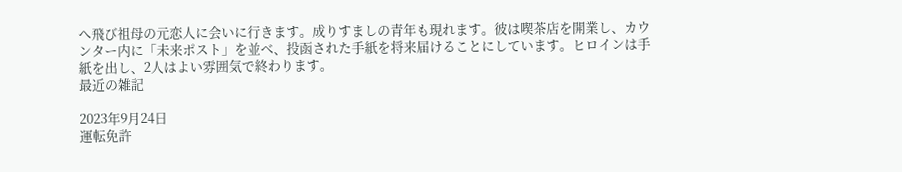へ飛び祖母の元恋人に会いに行きます。成りすましの青年も現れます。彼は喫茶店を開業し、カウンター内に「未来ポスト」を並べ、投函された手紙を将来届けることにしています。ヒロインは手紙を出し、2人はよい雰囲気で終わります。
最近の雑記

2023年9月24日
運転免許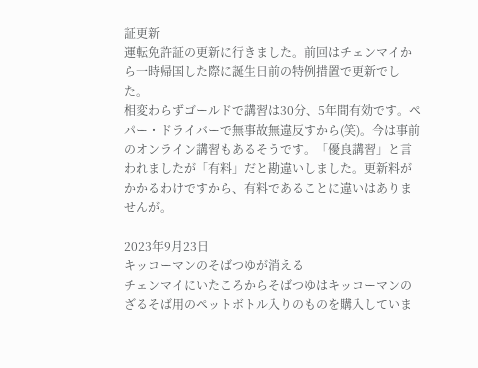証更新
運転免許証の更新に行きました。前回はチェンマイから一時帰国した際に誕生日前の特例措置で更新でした。
相変わらずゴールドで講習は30分、5年間有効です。ペパー・ドライバーで無事故無違反すから(笑)。今は事前のオンライン講習もあるそうです。「優良講習」と言われましたが「有料」だと勘違いしました。更新料がかかるわけですから、有料であることに違いはありませんが。

2023年9月23日
キッコーマンのそばつゆが消える
チェンマイにいたころからそばつゆはキッコーマンのざるそば用のペットボトル入りのものを購入していま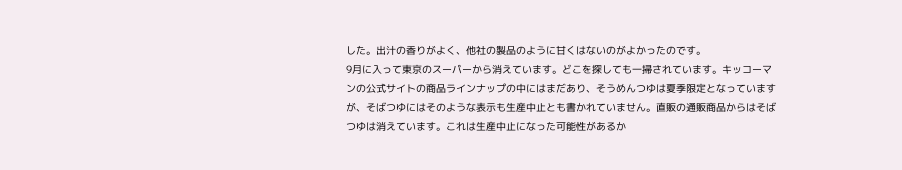した。出汁の香りがよく、他社の製品のように甘くはないのがよかったのです。
9月に入って東京のスーパーから消えています。どこを探しても一掃されています。キッコーマンの公式サイトの商品ラインナップの中にはまだあり、そうめんつゆは夏季限定となっていますが、そばつゆにはそのような表示も生産中止とも書かれていません。直販の通販商品からはそばつゆは消えています。これは生産中止になった可能性があるか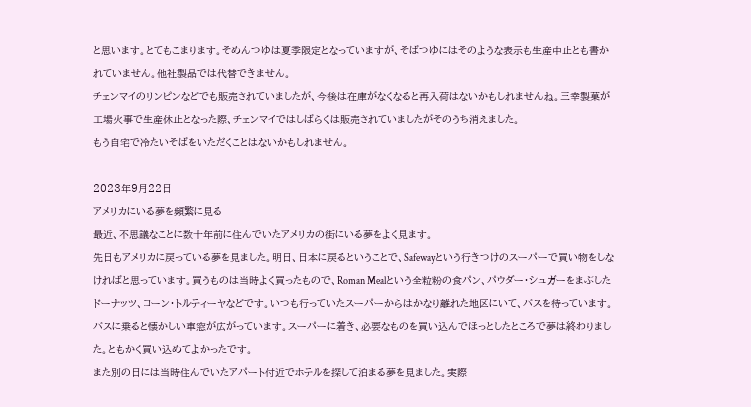と思います。とてもこまります。そめんつゆは夏季限定となっていますが、そばつゆにはそのような表示も生産中止とも書かれていません。他社製品では代替できません。
チェンマイのリンピンなどでも販売されていましたが、今後は在庫がなくなると再入荷はないかもしれませんね。三幸製菓が工場火事で生産休止となった際、チェンマイではしばらくは販売されていましたがそのうち消えました。
もう自宅で冷たいそばをいただくことはないかもしれません。

2023年9月22日
アメリカにいる夢を頻繁に見る
最近、不思議なことに数十年前に住んでいたアメリカの街にいる夢をよく見ます。
先日もアメリカに戻っている夢を見ました。明日、日本に戻るということで、Safewayという行きつけのスーパーで買い物をしなければと思っています。買うものは当時よく買ったもので、Roman Mealという全粒粉の食パン、パウダー・シュガーをまぶしたドーナッツ、コーン・トルティーヤなどです。いつも行っていたスーパーからはかなり離れた地区にいて、バスを待っています。バスに乗ると懐かしい車窓が広がっています。スーパーに着き、必要なものを買い込んでほっとしたところで夢は終わりました。ともかく買い込めてよかったです。
また別の日には当時住んでいたアパート付近でホテルを探して泊まる夢を見ました。実際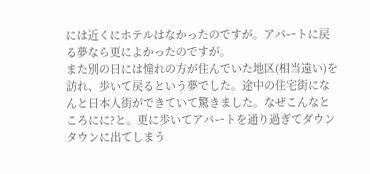には近くにホテルはなかったのですが。アパートに戻る夢なら更によかったのですが。
また別の日には憧れの方が住んでいた地区(相当遠い)を訪れ、歩いて戻るという夢でした。途中の住宅街になんと日本人街ができていて驚きました。なぜこんなところにに?と。更に歩いてアパートを通り過ぎてダウンタウンに出てしまう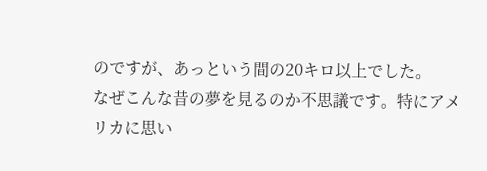のですが、あっという間の20キロ以上でした。
なぜこんな昔の夢を見るのか不思議です。特にアメリカに思い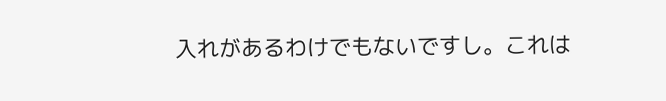入れがあるわけでもないですし。これは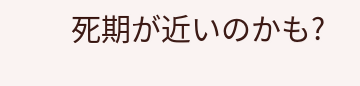死期が近いのかも?